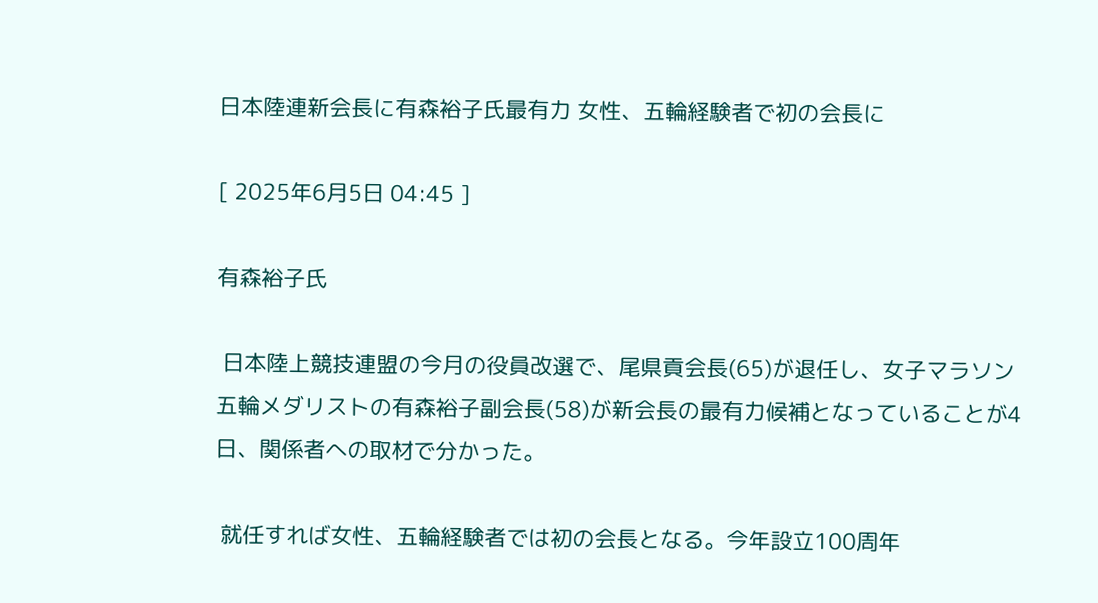日本陸連新会長に有森裕子氏最有力 女性、五輪経験者で初の会長に

[ 2025年6月5日 04:45 ]

有森裕子氏

 日本陸上競技連盟の今月の役員改選で、尾県貢会長(65)が退任し、女子マラソン五輪メダリストの有森裕子副会長(58)が新会長の最有力候補となっていることが4日、関係者への取材で分かった。

 就任すれば女性、五輪経験者では初の会長となる。今年設立100周年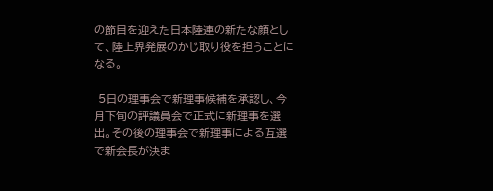の節目を迎えた日本陸連の新たな顔として、陸上界発展のかじ取り役を担うことになる。

 5日の理事会で新理事候補を承認し、今月下旬の評議員会で正式に新理事を選出。その後の理事会で新理事による互選で新会長が決ま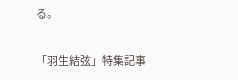る。

「羽生結弦」特集記事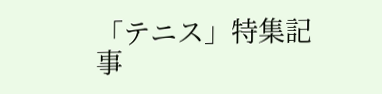「テニス」特集記事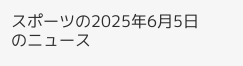スポーツの2025年6月5日のニュース